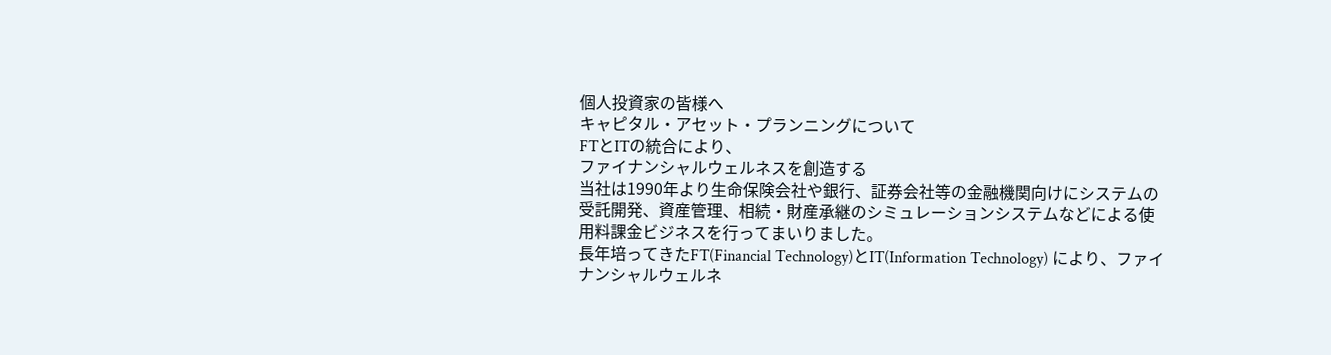個人投資家の皆様へ
キャピタル・アセット・プランニングについて
FTとITの統合により、
ファイナンシャルウェルネスを創造する
当社は1990年より生命保険会社や銀行、証券会社等の金融機関向けにシステムの受託開発、資産管理、相続・財産承継のシミュレーションシステムなどによる使用料課金ビジネスを行ってまいりました。
長年培ってきたFT(Financial Technology)とIT(Information Technology) により、ファイナンシャルウェルネ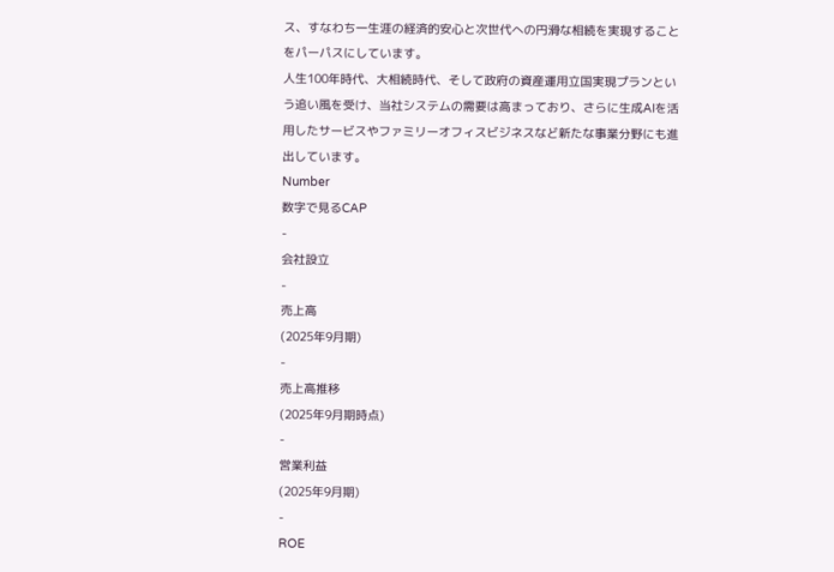ス、すなわち一生涯の経済的安心と次世代への円滑な相続を実現することをパーパスにしています。
人生100年時代、大相続時代、そして政府の資産運用立国実現プランという追い風を受け、当社システムの需要は高まっており、さらに生成AIを活用したサービスやファミリーオフィスビジネスなど新たな事業分野にも進出しています。
Number
数字で見るCAP
-
会社設立
-
売上高
(2025年9月期)
-
売上高推移
(2025年9月期時点)
-
営業利益
(2025年9月期)
-
ROE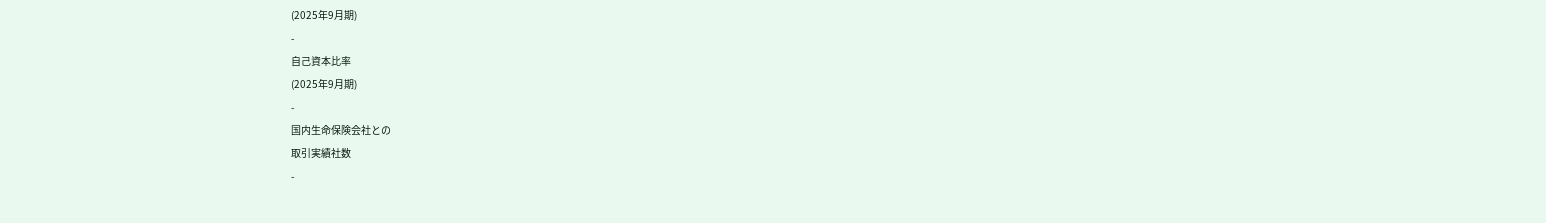(2025年9月期)
-
自己資本比率
(2025年9月期)
-
国内生命保険会社との
取引実績社数
-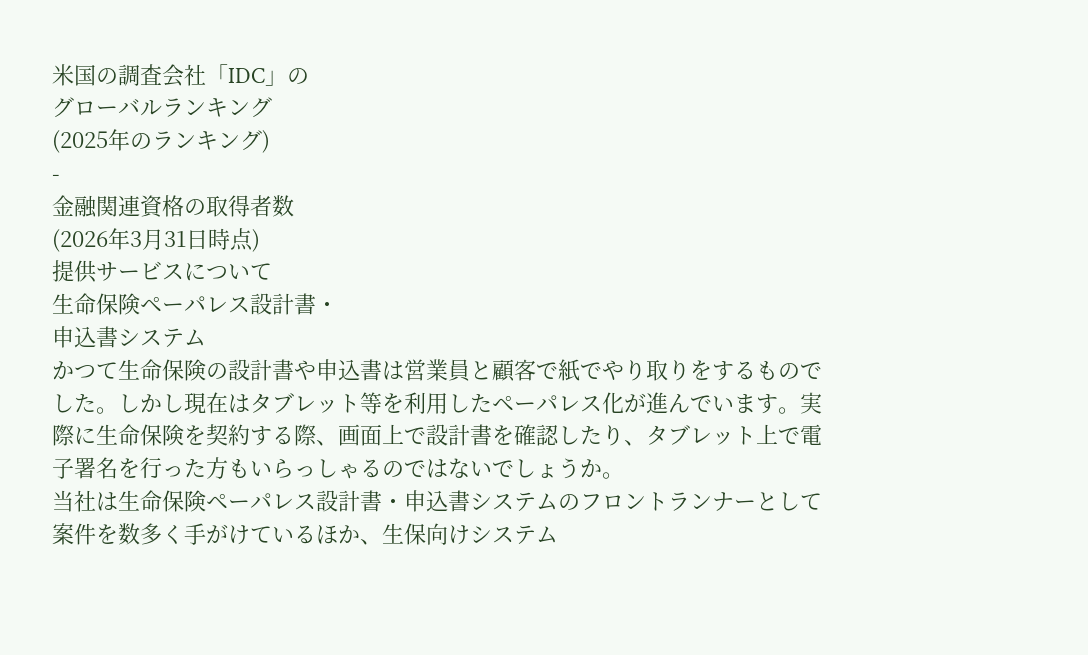米国の調査会社「IDC」の
グローバルランキング
(2025年のランキング)
-
金融関連資格の取得者数
(2026年3月31日時点)
提供サービスについて
生命保険ペーパレス設計書・
申込書システム
かつて生命保険の設計書や申込書は営業員と顧客で紙でやり取りをするものでした。しかし現在はタブレット等を利用したペーパレス化が進んでいます。実際に生命保険を契約する際、画面上で設計書を確認したり、タブレット上で電子署名を行った方もいらっしゃるのではないでしょうか。
当社は生命保険ペーパレス設計書・申込書システムのフロントランナーとして案件を数多く手がけているほか、生保向けシステム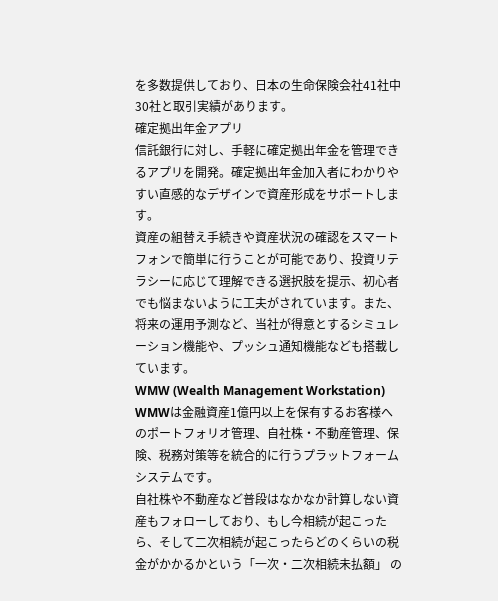を多数提供しており、日本の生命保険会社41社中30社と取引実績があります。
確定拠出年金アプリ
信託銀行に対し、手軽に確定拠出年金を管理できるアプリを開発。確定拠出年金加入者にわかりやすい直感的なデザインで資産形成をサポートします。
資産の組替え手続きや資産状況の確認をスマートフォンで簡単に行うことが可能であり、投資リテラシーに応じて理解できる選択肢を提示、初心者でも悩まないように工夫がされています。また、将来の運用予測など、当社が得意とするシミュレーション機能や、プッシュ通知機能なども搭載しています。
WMW (Wealth Management Workstation)
WMWは金融資産1億円以上を保有するお客様へのポートフォリオ管理、自社株・不動産管理、保険、税務対策等を統合的に行うプラットフォームシステムです。
自社株や不動産など普段はなかなか計算しない資産もフォローしており、もし今相続が起こったら、そして二次相続が起こったらどのくらいの税金がかかるかという「一次・二次相続未払額」 の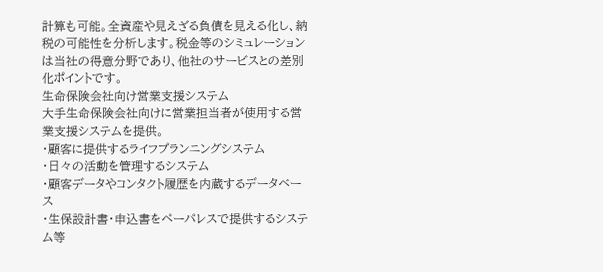計算も可能。全資産や見えざる負債を見える化し、納税の可能性を分析します。税金等のシミュレーションは当社の得意分野であり、他社のサービスとの差別化ポイントです。
生命保険会社向け営業支援システム
大手生命保険会社向けに営業担当者が使用する営業支援システムを提供。
・顧客に提供するライフプランニングシステム
・日々の活動を管理するシステム
・顧客データやコンタクト履歴を内蔵するデータベース
・生保設計書・申込書をペーパレスで提供するシステム等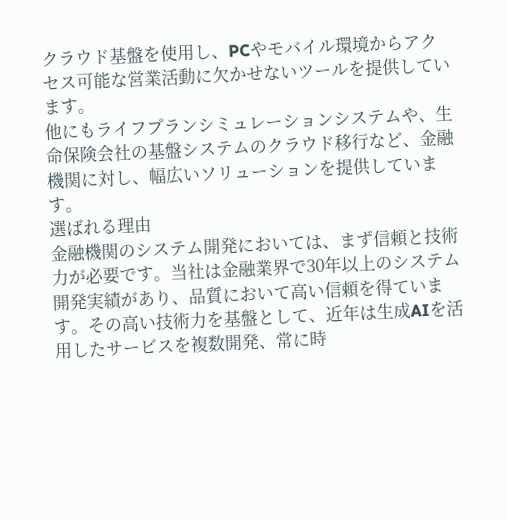クラウド基盤を使用し、PCやモバイル環境からアクセス可能な営業活動に欠かせないツールを提供しています。
他にもライフプランシミュレーションシステムや、生命保険会社の基盤システムのクラウド移行など、金融機関に対し、幅広いソリューションを提供しています。
選ばれる理由
金融機関のシステム開発においては、まず信頼と技術力が必要です。当社は金融業界で30年以上のシステム開発実績があり、品質において高い信頼を得ています。その高い技術力を基盤として、近年は生成AIを活用したサービスを複数開発、常に時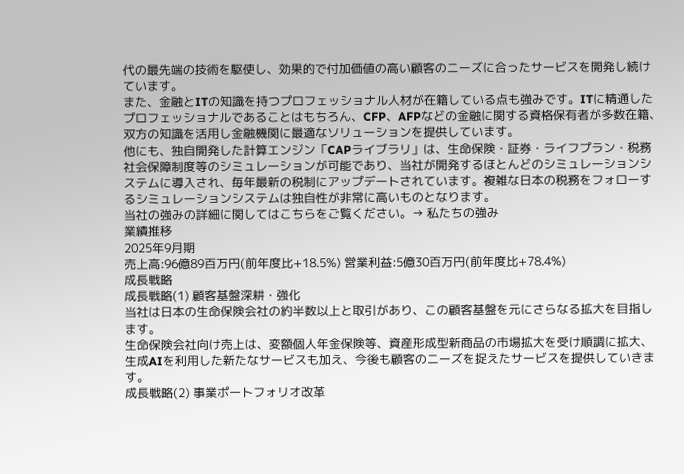代の最先端の技術を駆使し、効果的で付加価値の高い顧客のニーズに合ったサービスを開発し続けています。
また、金融とITの知識を持つプロフェッショナル人材が在籍している点も強みです。ITに精通したプロフェッショナルであることはもちろん、CFP、AFPなどの金融に関する資格保有者が多数在籍、双方の知識を活用し金融機関に最適なソリューションを提供しています。
他にも、独自開発した計算エンジン「CAPライブラリ」は、生命保険・証券・ライフプラン・税務社会保障制度等のシミュレーションが可能であり、当社が開発するほとんどのシミュレーションシステムに導入され、毎年最新の税制にアップデートされています。複雑な日本の税務をフォローするシミュレーションシステムは独自性が非常に高いものとなります。
当社の強みの詳細に関してはこちらをご覧ください。→ 私たちの強み
業績推移
2025年9月期
売上高:96億89百万円(前年度比+18.5%) 営業利益:5億30百万円(前年度比+78.4%)
成長戦略
成長戦略(1) 顧客基盤深耕・強化
当社は日本の生命保険会社の約半数以上と取引があり、この顧客基盤を元にさらなる拡大を目指します。
生命保険会社向け売上は、変額個人年金保険等、資産形成型新商品の市場拡大を受け順調に拡大、
生成AIを利用した新たなサービスも加え、今後も顧客のニーズを捉えたサービスを提供していきます。
成長戦略(2) 事業ポートフォリオ改革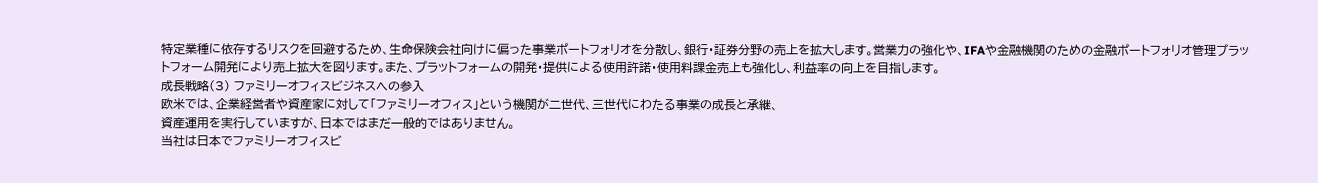特定業種に依存するリスクを回避するため、生命保険会社向けに偏った事業ポートフォリオを分散し、銀行・証券分野の売上を拡大します。営業力の強化や、IFAや金融機関のための金融ポートフォリオ管理プラットフォーム開発により売上拡大を図ります。また、プラットフォームの開発・提供による使用許諾・使用料課金売上も強化し、利益率の向上を目指します。
成長戦略(3) ファミリーオフィスビジネスへの参入
欧米では、企業経営者や資産家に対して「ファミリーオフィス」という機関が二世代、三世代にわたる事業の成長と承継、
資産運用を実行していますが、日本ではまだ一般的ではありません。
当社は日本でファミリーオフィスビ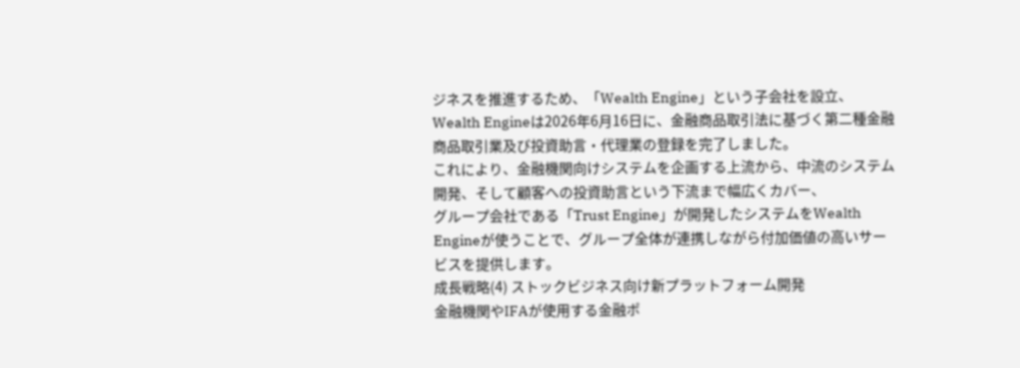ジネスを推進するため、「Wealth Engine」という子会社を設立、
Wealth Engineは2026年6月16日に、金融商品取引法に基づく第二種金融商品取引業及び投資助言・代理業の登録を完了しました。
これにより、金融機関向けシステムを企画する上流から、中流のシステム開発、そして顧客への投資助言という下流まで幅広くカバー、
グループ会社である「Trust Engine」が開発したシステムをWealth Engineが使うことで、グループ全体が連携しながら付加価値の高いサービスを提供します。
成長戦略(4) ストックビジネス向け新プラットフォーム開発
金融機関やIFAが使用する金融ポ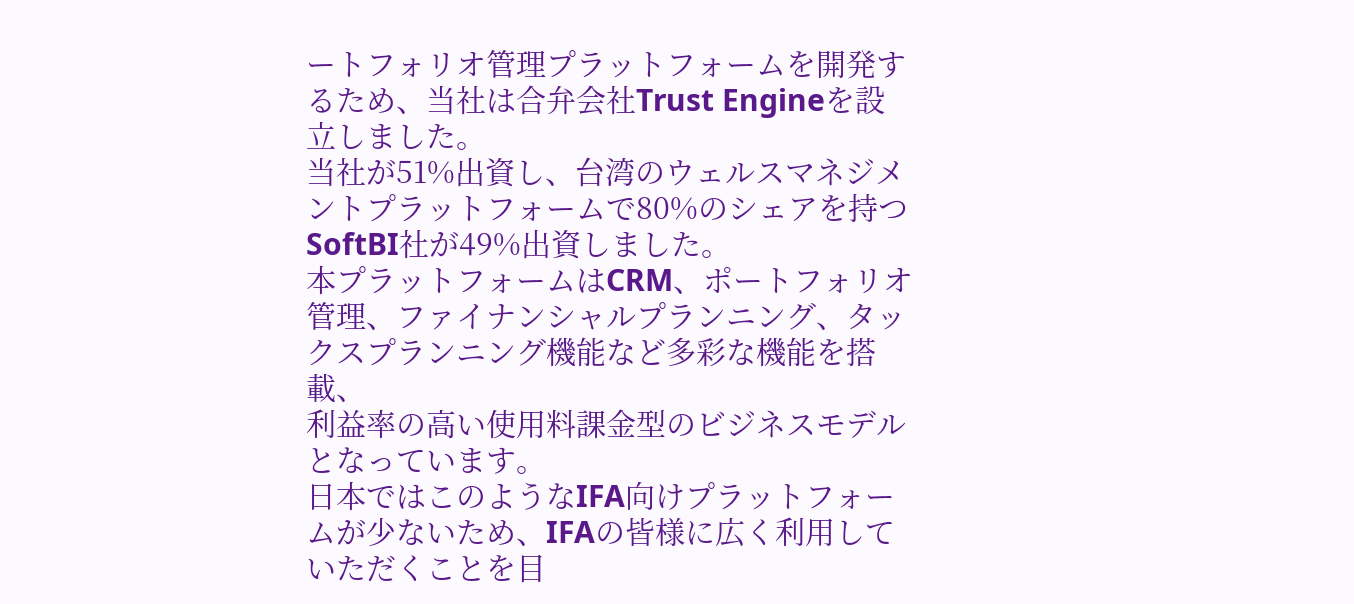ートフォリオ管理プラットフォームを開発するため、当社は合弁会社Trust Engineを設立しました。
当社が51%出資し、台湾のウェルスマネジメントプラットフォームで80%のシェアを持つSoftBI社が49%出資しました。
本プラットフォームはCRM、ポートフォリオ管理、ファイナンシャルプランニング、タックスプランニング機能など多彩な機能を搭載、
利益率の高い使用料課金型のビジネスモデルとなっています。
日本ではこのようなIFA向けプラットフォームが少ないため、IFAの皆様に広く利用していただくことを目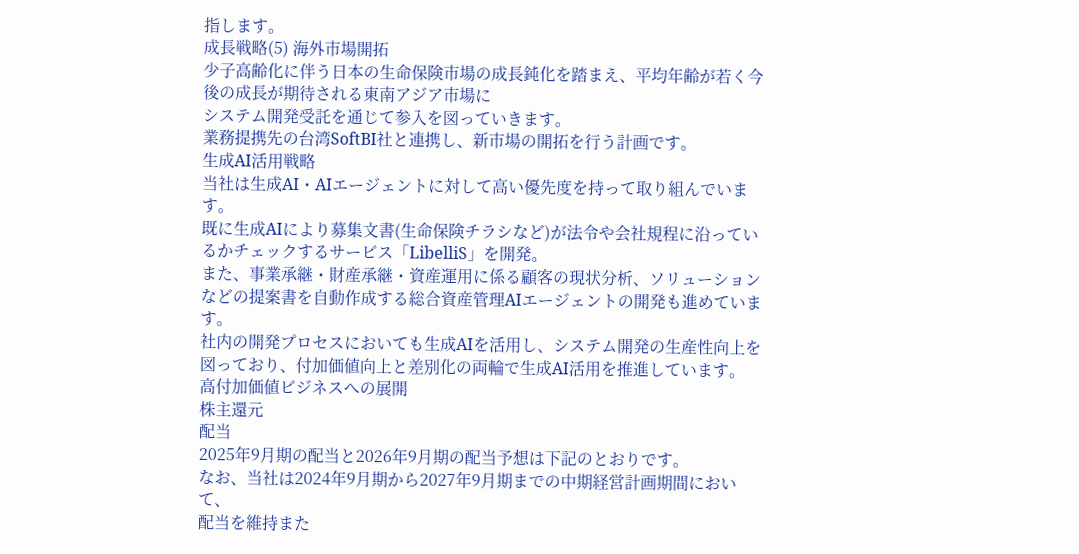指します。
成長戦略(5) 海外市場開拓
少子高齢化に伴う日本の生命保険市場の成長鈍化を踏まえ、平均年齢が若く今後の成長が期待される東南アジア市場に
システム開発受託を通じて参入を図っていきます。
業務提携先の台湾SoftBI社と連携し、新市場の開拓を行う計画です。
生成AI活用戦略
当社は生成AI・AIエージェントに対して高い優先度を持って取り組んでいます。
既に生成AIにより募集文書(生命保険チラシなど)が法令や会社規程に沿っているかチェックするサービス「LibelliS」を開発。
また、事業承継・財産承継・資産運用に係る顧客の現状分析、ソリューションなどの提案書を自動作成する総合資産管理AIエージェントの開発も進めています。
社内の開発プロセスにおいても生成AIを活用し、システム開発の生産性向上を図っており、付加価値向上と差別化の両輪で生成AI活用を推進しています。
高付加価値ビジネスへの展開
株主還元
配当
2025年9月期の配当と2026年9月期の配当予想は下記のとおりです。
なお、当社は2024年9月期から2027年9月期までの中期経営計画期間において、
配当を維持また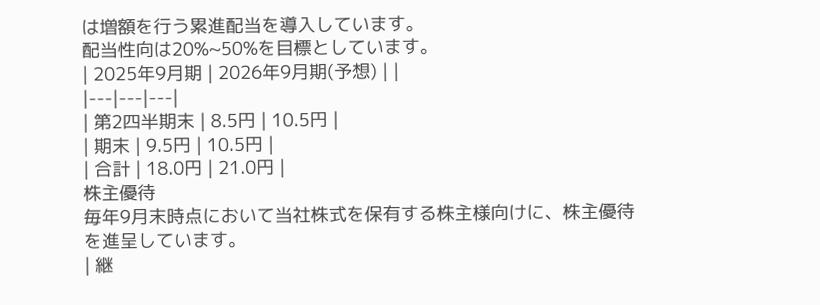は増額を行う累進配当を導入しています。
配当性向は20%~50%を目標としています。
| 2025年9月期 | 2026年9月期(予想) | |
|---|---|---|
| 第2四半期末 | 8.5円 | 10.5円 |
| 期末 | 9.5円 | 10.5円 |
| 合計 | 18.0円 | 21.0円 |
株主優待
毎年9月末時点において当社株式を保有する株主様向けに、株主優待を進呈しています。
| 継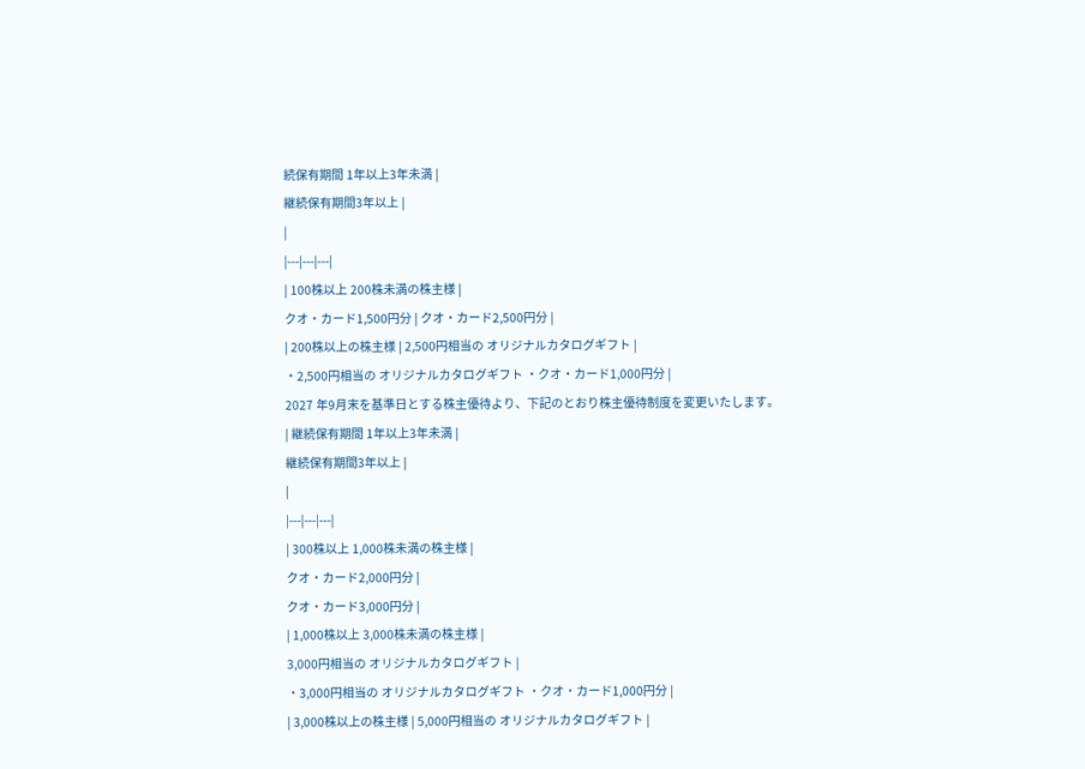続保有期間 1年以上3年未満 |
継続保有期間3年以上 |
|
|---|---|---|
| 100株以上 200株未満の株主様 |
クオ・カード1,500円分 | クオ・カード2,500円分 |
| 200株以上の株主様 | 2,500円相当の オリジナルカタログギフト |
・2,500円相当の オリジナルカタログギフト ・クオ・カード1,000円分 |
2027 年9月末を基準日とする株主優待より、下記のとおり株主優待制度を変更いたします。
| 継続保有期間 1年以上3年未満 |
継続保有期間3年以上 |
|
|---|---|---|
| 300株以上 1,000株未満の株主様 |
クオ・カード2,000円分 |
クオ・カード3,000円分 |
| 1,000株以上 3,000株未満の株主様 |
3,000円相当の オリジナルカタログギフト |
・3,000円相当の オリジナルカタログギフト ・クオ・カード1,000円分 |
| 3,000株以上の株主様 | 5,000円相当の オリジナルカタログギフト |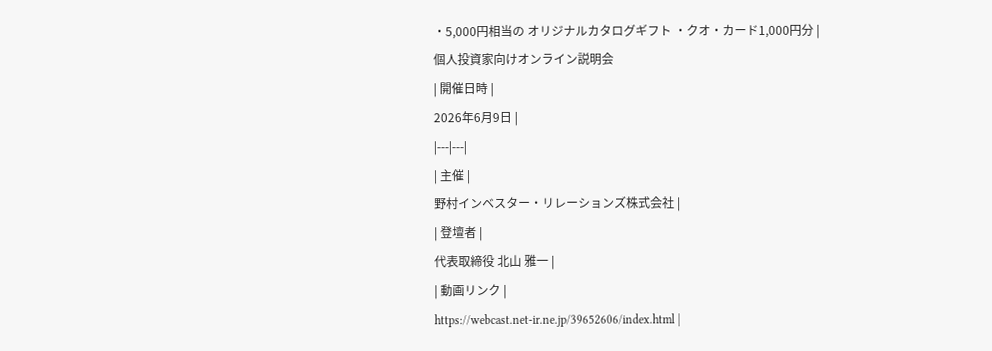・5,000円相当の オリジナルカタログギフト ・クオ・カード1,000円分 |
個人投資家向けオンライン説明会
| 開催日時 |
2026年6月9日 |
|---|---|
| 主催 |
野村インベスター・リレーションズ株式会社 |
| 登壇者 |
代表取締役 北山 雅一 |
| 動画リンク |
https://webcast.net-ir.ne.jp/39652606/index.html |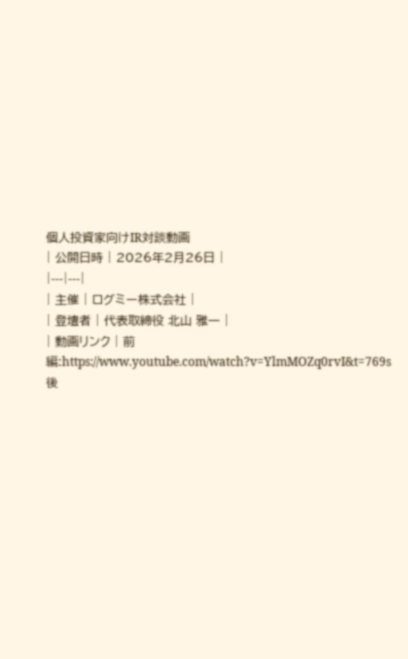個人投資家向けIR対談動画
| 公開日時 | 2026年2月26日 |
|---|---|
| 主催 | ログミー株式会社 |
| 登壇者 | 代表取締役 北山 雅一 |
| 動画リンク | 前編:https://www.youtube.com/watch?v=YlmMOZq0rvI&t=769s 後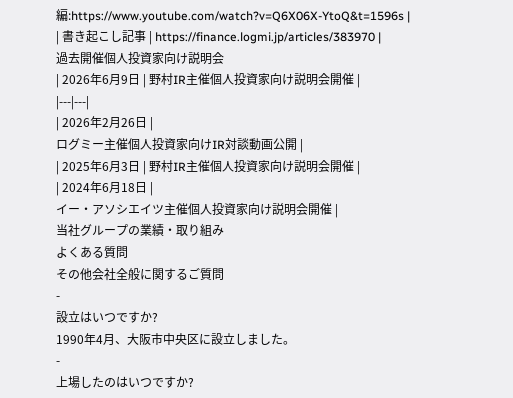編:https://www.youtube.com/watch?v=Q6X06X-YtoQ&t=1596s |
| 書き起こし記事 | https://finance.logmi.jp/articles/383970 |
過去開催個人投資家向け説明会
| 2026年6月9日 | 野村IR主催個人投資家向け説明会開催 |
|---|---|
| 2026年2月26日 |
ログミー主催個人投資家向けIR対談動画公開 |
| 2025年6月3日 | 野村IR主催個人投資家向け説明会開催 |
| 2024年6月18日 |
イー・アソシエイツ主催個人投資家向け説明会開催 |
当社グループの業績・取り組み
よくある質問
その他会社全般に関するご質問
-
設立はいつですか?
1990年4月、大阪市中央区に設立しました。
-
上場したのはいつですか?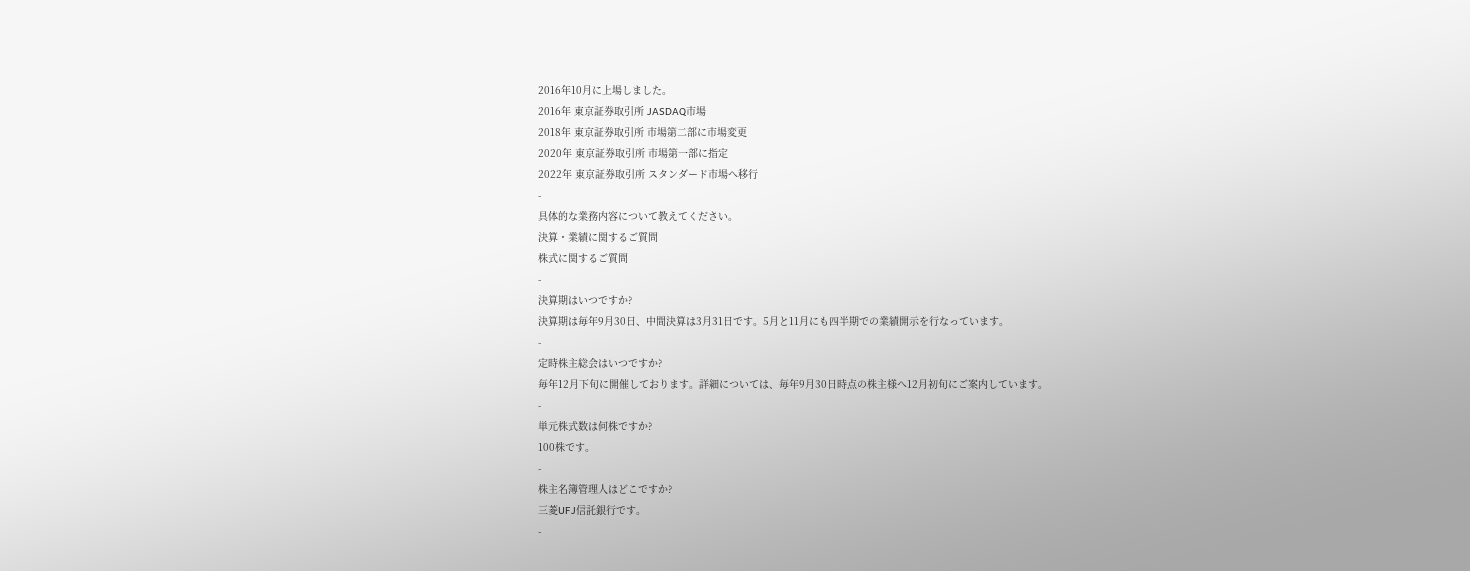2016年10月に上場しました。
2016年 東京証券取引所 JASDAQ市場
2018年 東京証券取引所 市場第二部に市場変更
2020年 東京証券取引所 市場第一部に指定
2022年 東京証券取引所 スタンダード市場へ移行
-
具体的な業務内容について教えてください。
決算・業績に関するご質問
株式に関するご質問
-
決算期はいつですか?
決算期は毎年9月30日、中間決算は3月31日です。5月と11月にも四半期での業績開示を行なっています。
-
定時株主総会はいつですか?
毎年12月下旬に開催しております。詳細については、毎年9月30日時点の株主様へ12月初旬にご案内しています。
-
単元株式数は何株ですか?
100株です。
-
株主名簿管理人はどこですか?
三菱UFJ信託銀行です。
-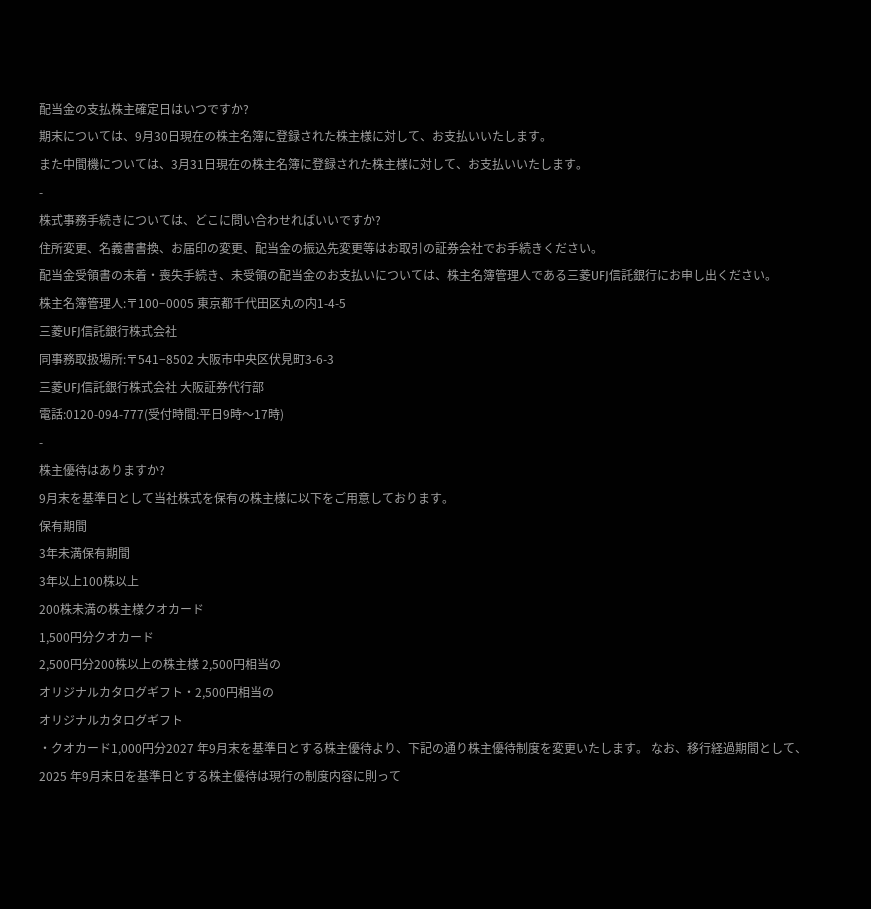配当金の支払株主確定日はいつですか?
期末については、9月30日現在の株主名簿に登録された株主様に対して、お支払いいたします。
また中間機については、3月31日現在の株主名簿に登録された株主様に対して、お支払いいたします。
-
株式事務手続きについては、どこに問い合わせればいいですか?
住所変更、名義書書換、お届印の変更、配当金の振込先変更等はお取引の証券会社でお手続きください。
配当金受領書の未着・喪失手続き、未受領の配当金のお支払いについては、株主名簿管理人である三菱UFJ信託銀行にお申し出ください。
株主名簿管理人:〒100−0005 東京都千代田区丸の内1-4-5
三菱UFJ信託銀行株式会社
同事務取扱場所:〒541−8502 大阪市中央区伏見町3-6-3
三菱UFJ信託銀行株式会社 大阪証券代行部
電話:0120-094-777(受付時間:平日9時〜17時)
-
株主優待はありますか?
9月末を基準日として当社株式を保有の株主様に以下をご用意しております。
保有期間
3年未満保有期間
3年以上100株以上
200株未満の株主様クオカード
1,500円分クオカード
2,500円分200株以上の株主様 2,500円相当の
オリジナルカタログギフト・2,500円相当の
オリジナルカタログギフト
・クオカード1,000円分2027 年9月末を基準日とする株主優待より、下記の通り株主優待制度を変更いたします。 なお、移行経過期間として、2025 年9月末日を基準日とする株主優待は現行の制度内容に則って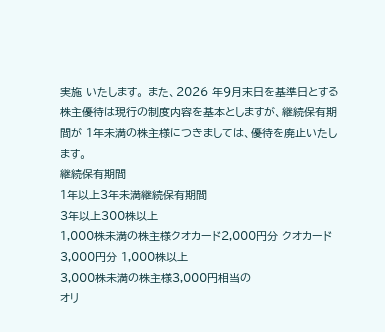実施 いたします。 また、2026 年9月末日を基準日とする株主優待は現行の制度内容を基本としますが、継続保有期間が 1年未満の株主様につきましては、優待を廃止いたします。
継続保有期間
1年以上3年未満継続保有期間
3年以上300株以上
1,000株未満の株主様クオカード2,000円分 クオカード3,000円分 1,000株以上
3,000株未満の株主様3,000円相当の
オリ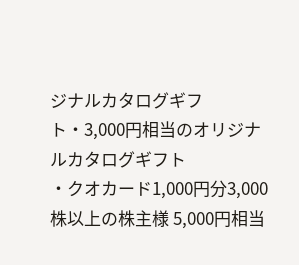ジナルカタログギフト・3,000円相当のオリジナルカタログギフト
・クオカード1,000円分3,000株以上の株主様 5,000円相当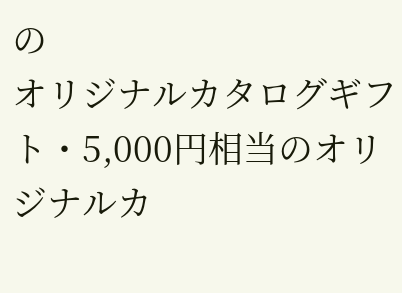の
オリジナルカタログギフト・5,000円相当のオリジナルカ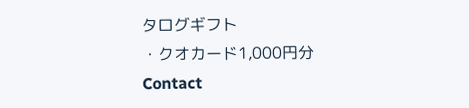タログギフト
・クオカード1,000円分
Contact